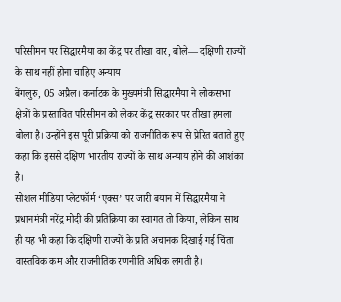परिसीमन पर सिद्धारमैया का केंद्र पर तीखा वार, बोले— दक्षिणी राज्यों के साथ नहीं होना चाहिए अन्याय
बेंगलुरु, 05 अप्रैल। कर्नाटक के मुख्यमंत्री सिद्धारमैया ने लोकसभा क्षेत्रों के प्रस्तावित परिसीमन को लेकर केंद्र सरकार पर तीखा हमला बोला है। उन्होंने इस पूरी प्रक्रिया को राजनीतिक रूप से प्रेरित बताते हुए कहा कि इससे दक्षिण भारतीय राज्यों के साथ अन्याय होने की आशंका है।
सोशल मीडिया प्लेटफॉर्म ‘एक्स’ पर जारी बयान में सिद्धारमैया ने प्रधानमंत्री नरेंद्र मोदी की प्रतिक्रिया का स्वागत तो किया, लेकिन साथ ही यह भी कहा कि दक्षिणी राज्यों के प्रति अचानक दिखाई गई चिंता वास्तविक कम और राजनीतिक रणनीति अधिक लगती है।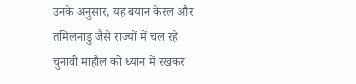उनके अनुसार, यह बयान केरल और तमिलनाडु जैसे राज्यों में चल रहे चुनावी माहौल को ध्यान में रखकर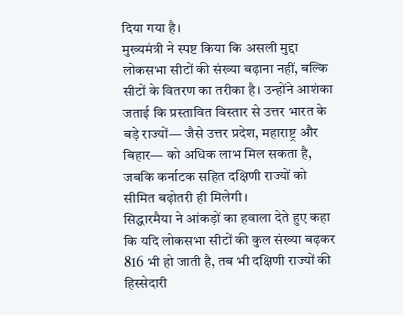दिया गया है।
मुख्यमंत्री ने स्पष्ट किया कि असली मुद्दा लोकसभा सीटों की संख्या बढ़ाना नहीं, बल्कि सीटों के वितरण का तरीका है। उन्होंने आशंका जताई कि प्रस्तावित विस्तार से उत्तर भारत के बड़े राज्यों— जैसे उत्तर प्रदेश, महाराष्ट्र और बिहार— को अधिक लाभ मिल सकता है, जबकि कर्नाटक सहित दक्षिणी राज्यों को सीमित बढ़ोतरी ही मिलेगी।
सिद्धारमैया ने आंकड़ों का हवाला देते हुए कहा कि यदि लोकसभा सीटों की कुल संख्या बढ़कर 816 भी हो जाती है, तब भी दक्षिणी राज्यों की हिस्सेदारी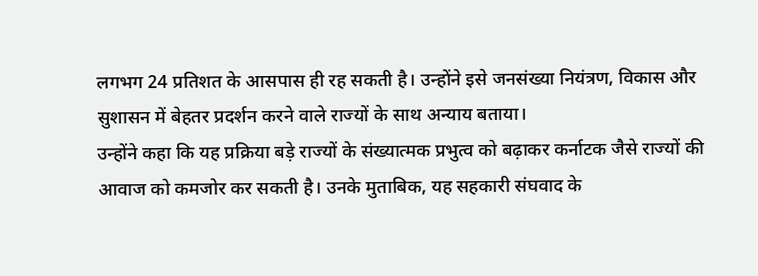लगभग 24 प्रतिशत के आसपास ही रह सकती है। उन्होंने इसे जनसंख्या नियंत्रण, विकास और सुशासन में बेहतर प्रदर्शन करने वाले राज्यों के साथ अन्याय बताया।
उन्होंने कहा कि यह प्रक्रिया बड़े राज्यों के संख्यात्मक प्रभुत्व को बढ़ाकर कर्नाटक जैसे राज्यों की आवाज को कमजोर कर सकती है। उनके मुताबिक, यह सहकारी संघवाद के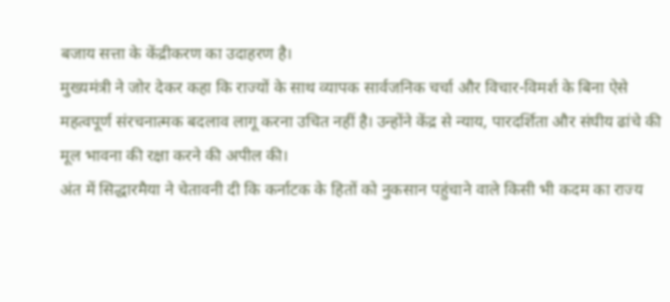बजाय सत्ता के केंद्रीकरण का उदाहरण है।
मुख्यमंत्री ने जोर देकर कहा कि राज्यों के साथ व्यापक सार्वजनिक चर्चा और विचार-विमर्श के बिना ऐसे महत्वपूर्ण संरचनात्मक बदलाव लागू करना उचित नहीं है। उन्होंने केंद्र से न्याय, पारदर्शिता और संघीय ढांचे की मूल भावना की रक्षा करने की अपील की।
अंत में सिद्धारमैया ने चेतावनी दी कि कर्नाटक के हितों को नुकसान पहुंचाने वाले किसी भी कदम का राज्य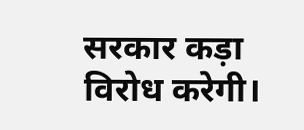सरकार कड़ा विरोध करेगी।